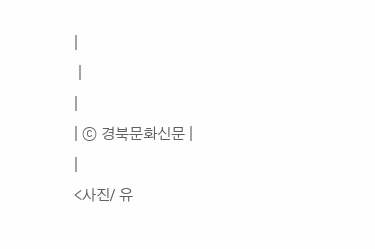|
 |
|
| ⓒ 경북문화신문 |
|
<사진/ 유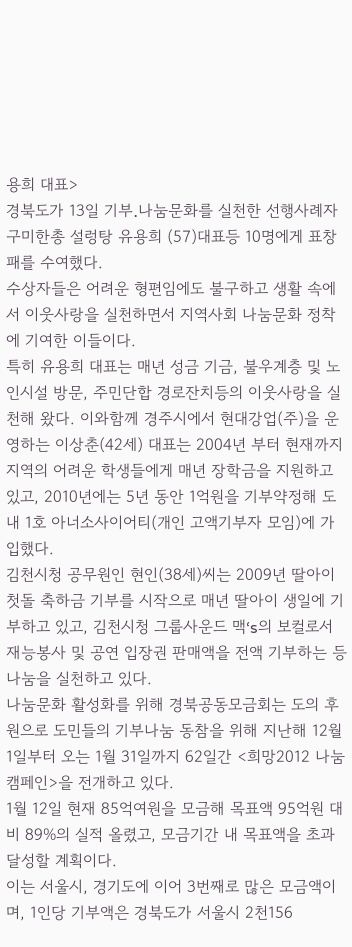용희 대표>
경북도가 13일 기부․나눔문화를 실천한 선행사례자 구미한총 설렁탕 유용희 (57)대표등 10명에게 표창패를 수여했다.
수상자들은 어려운 형편임에도 불구하고 생활 속에서 이웃사랑을 실천하면서 지역사회 나눔문화 정착에 기여한 이들이다.
특히 유용희 대표는 매년 성금 기금, 불우계층 및 노인시설 방문, 주민단합 경로잔치등의 이웃사랑을 실천해 왔다. 이와함께 경주시에서 현대강업(주)을 운영하는 이상춘(42세) 대표는 2004년 부터 현재까지 지역의 어려운 학생들에게 매년 장학금을 지원하고 있고, 2010년에는 5년 동안 1억원을 기부약정해 도내 1호 아너소사이어티(개인 고액기부자 모임)에 가입했다.
김천시청 공무원인 현인(38세)씨는 2009년 딸아이 첫돌 축하금 기부를 시작으로 매년 딸아이 생일에 기부하고 있고, 김천시청 그룹사운드 맥‘s의 보컬로서 재능봉사 및 공연 입장권 판매액을 전액 기부하는 등 나눔을 실천하고 있다.
나눔문화 활성화를 위해 경북공동모금회는 도의 후원으로 도민들의 기부나눔 동참을 위해 지난해 12월 1일부터 오는 1월 31일까지 62일간 <희망2012 나눔캠페인>을 전개하고 있다.
1월 12일 현재 85억여원을 모금해 목표액 95억원 대비 89%의 실적 올렸고, 모금기간 내 목표액을 초과 달성할 계획이다.
이는 서울시, 경기도에 이어 3번째로 많은 모금액이며, 1인당 기부액은 경북도가 서울시 2천156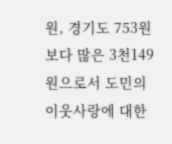원, 경기도 753원보다 많은 3천149원으로서 도민의 이웃사랑에 대한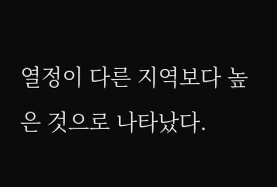열정이 다른 지역보다 높은 것으로 나타났다.